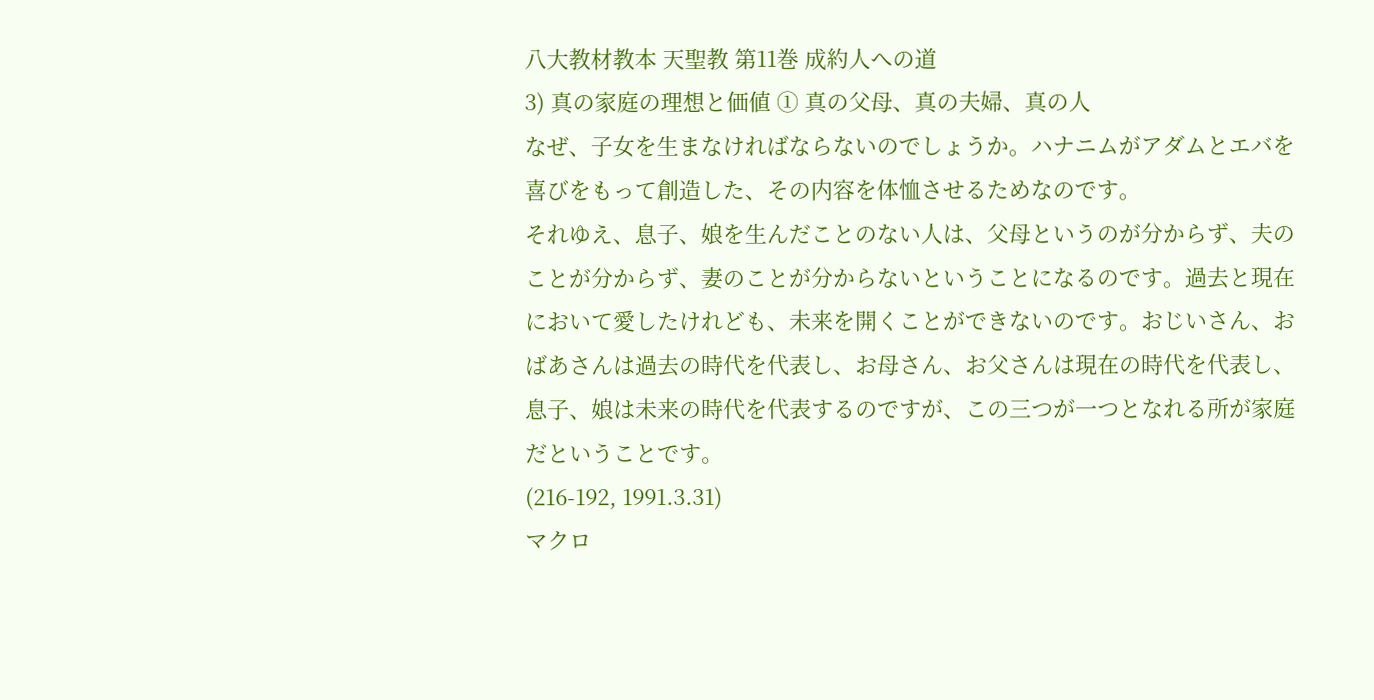八大教材教本 天聖教 第11巻 成約人への道
3) 真の家庭の理想と価値 ① 真の父母、真の夫婦、真の人
なぜ、子女を生まなければならないのでしょうか。ハナニムがアダムとエバを喜びをもって創造した、その内容を体恤させるためなのです。
それゆえ、息子、娘を生んだことのない人は、父母というのが分からず、夫のことが分からず、妻のことが分からないということになるのです。過去と現在において愛したけれども、未来を開くことができないのです。おじいさん、おばあさんは過去の時代を代表し、お母さん、お父さんは現在の時代を代表し、息子、娘は未来の時代を代表するのですが、この三つが一つとなれる所が家庭だということです。
(216-192, 1991.3.31)
マクロ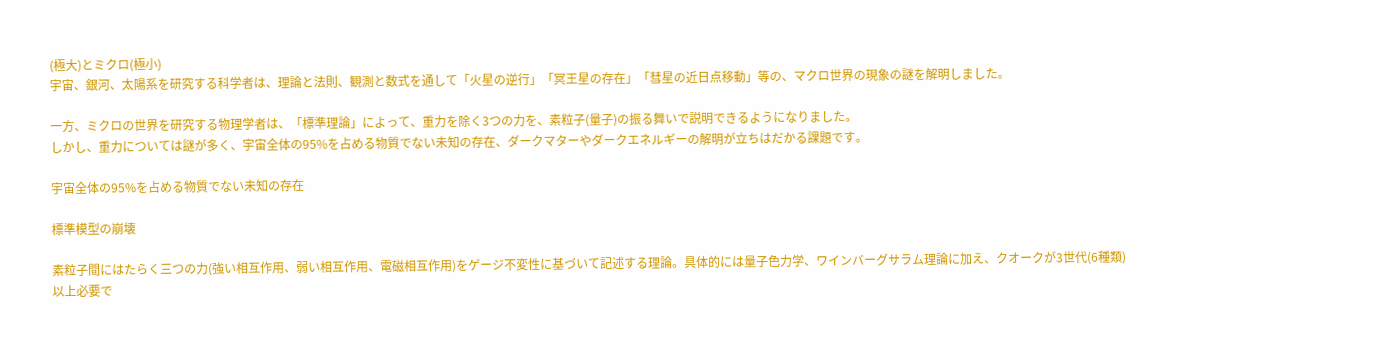(極大)とミクロ(極小)
宇宙、銀河、太陽系を研究する科学者は、理論と法則、観測と数式を通して「火星の逆行」「冥王星の存在」「彗星の近日点移動」等の、マクロ世界の現象の謎を解明しました。

一方、ミクロの世界を研究する物理学者は、「標準理論」によって、重力を除く3つの力を、素粒子(量子)の振る舞いで説明できるようになりました。
しかし、重力については謎が多く、宇宙全体の95%を占める物質でない未知の存在、ダークマターやダークエネルギーの解明が立ちはだかる課題です。

宇宙全体の95%を占める物質でない未知の存在

標準模型の崩壊

素粒子間にはたらく三つの力(強い相互作用、弱い相互作用、電磁相互作用)をゲージ不変性に基づいて記述する理論。具体的には量子色力学、ワインバーグサラム理論に加え、クオークが3世代(6種類)以上必要で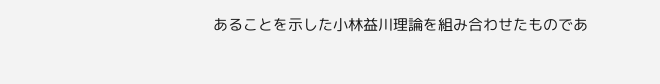あることを示した小林益川理論を組み合わせたものであ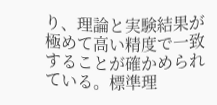り、理論と実験結果が極めて高い精度で一致することが確かめられている。標準理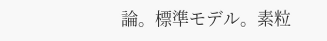論。標準モデル。素粒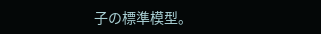子の標準模型。